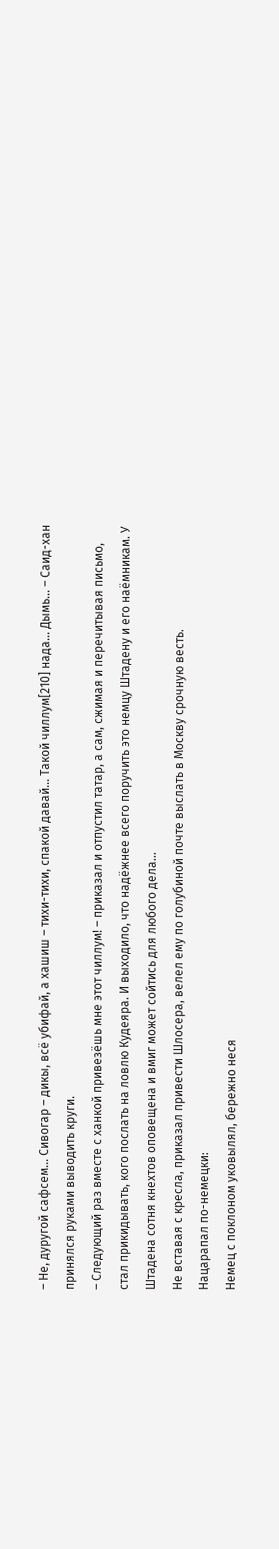– Не, дуругой сафсем… Сивогар – дикы, всё убифай, а хашиш – тихи-тихи, спакой давай… Такой чиллум[210] нада… Дымь… – Саид-хан принялся руками выводить круги.
– Следующий раз вместе с ханкой привезёшь мне этот чиллум! – приказал и отпустил татар, а сам, сжимая и перечитывая письмо, стал прикидывать, кого послать на ловлю Кудеяра. И выходило, что надёжнее всего поручить это немцу Штадену и его наёмникам. У Штадена сотня кнехтов оповещена и вмиг может сойтись для любого дела…
Не вставая с кресла, приказал привести Шлосера, велел ему по голубиной почте выслать в Москву срочную весть.
Нацарапал по-немецки:
Немец с поклоном уковылял, бережно неся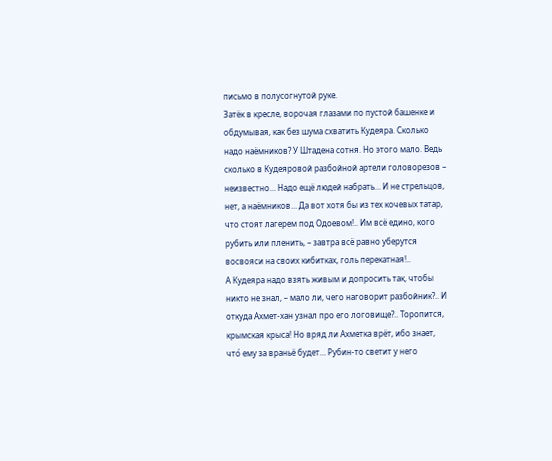письмо в полусогнутой руке.
Затёк в кресле, ворочая глазами по пустой башенке и обдумывая, как без шума схватить Кудеяра. Сколько надо наёмников? У Штадена сотня. Но этого мало. Ведь сколько в Кудеяровой разбойной артели головорезов – неизвестно… Надо ещё людей набрать… И не стрельцов, нет, а наёмников… Да вот хотя бы из тех кочевых татар, что стоят лагерем под Одоевом!.. Им всё едино, кого рубить или пленить, – завтра всё равно уберутся восвояси на своих кибитках, голь перекатная!..
А Кудеяра надо взять живым и допросить так, чтобы никто не знал, – мало ли, чего наговорит разбойник?.. И откуда Ахмет-хан узнал про его логовище?.. Торопится, крымская крыса! Но вряд ли Ахметка врёт, ибо знает, что́ ему за враньё будет… Рубин-то светит у него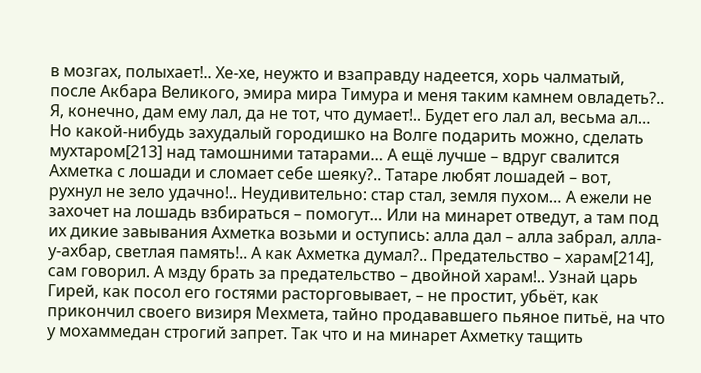в мозгах, полыхает!.. Хе-хе, неужто и взаправду надеется, хорь чалматый, после Акбара Великого, эмира мира Тимура и меня таким камнем овладеть?.. Я, конечно, дам ему лал, да не тот, что думает!.. Будет его лал ал, весьма ал… Но какой-нибудь захудалый городишко на Волге подарить можно, сделать мухтаром[213] над тамошними татарами… А ещё лучше – вдруг свалится Ахметка с лошади и сломает себе шеяку?.. Татаре любят лошадей – вот, рухнул не зело удачно!.. Неудивительно: стар стал, земля пухом… А ежели не захочет на лошадь взбираться – помогут… Или на минарет отведут, а там под их дикие завывания Ахметка возьми и оступись: алла дал – алла забрал, алла-у-ахбар, светлая память!.. А как Ахметка думал?.. Предательство – харам[214], сам говорил. А мзду брать за предательство – двойной харам!.. Узнай царь Гирей, как посол его гостями расторговывает, – не простит, убьёт, как прикончил своего визиря Мехмета, тайно продававшего пьяное питьё, на что у мохаммедан строгий запрет. Так что и на минарет Ахметку тащить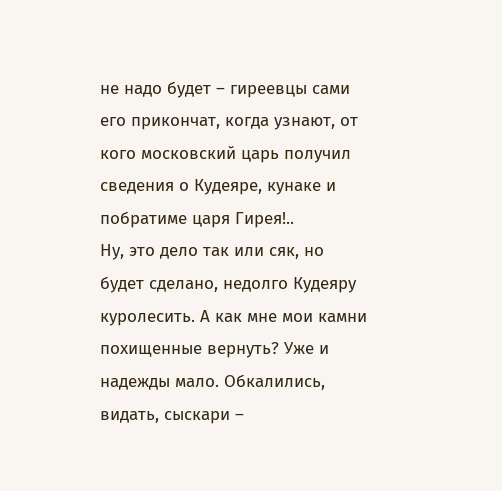не надо будет – гиреевцы сами его прикончат, когда узнают, от кого московский царь получил сведения о Кудеяре, кунаке и побратиме царя Гирея!..
Ну, это дело так или сяк, но будет сделано, недолго Кудеяру куролесить. А как мне мои камни похищенные вернуть? Уже и надежды мало. Обкалились, видать, сыскари –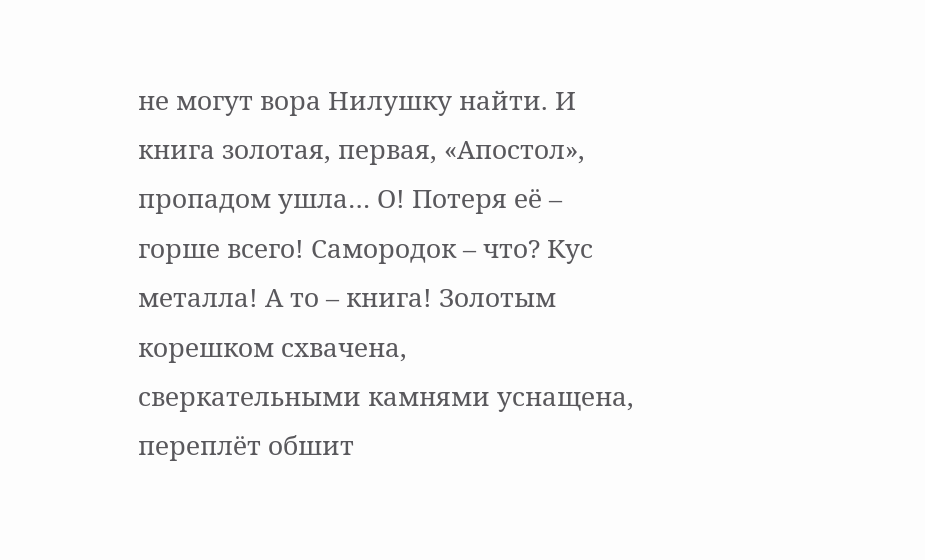не могут вора Нилушку найти. И книга золотая, первая, «Апостол», пропадом ушла… О! Потеря её – горше всего! Самородок – что? Кус металла! А то – книга! Золотым корешком схвачена, сверкательными камнями уснащена, переплёт обшит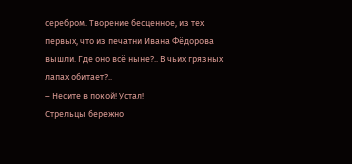серебром. Творение бесценное, из тех первых, что из печатни Ивана Фёдорова вышли. Где оно всё ныне?.. В чьих грязных лапах обитает?..
– Несите в покой! Устал!
Стрельцы бережно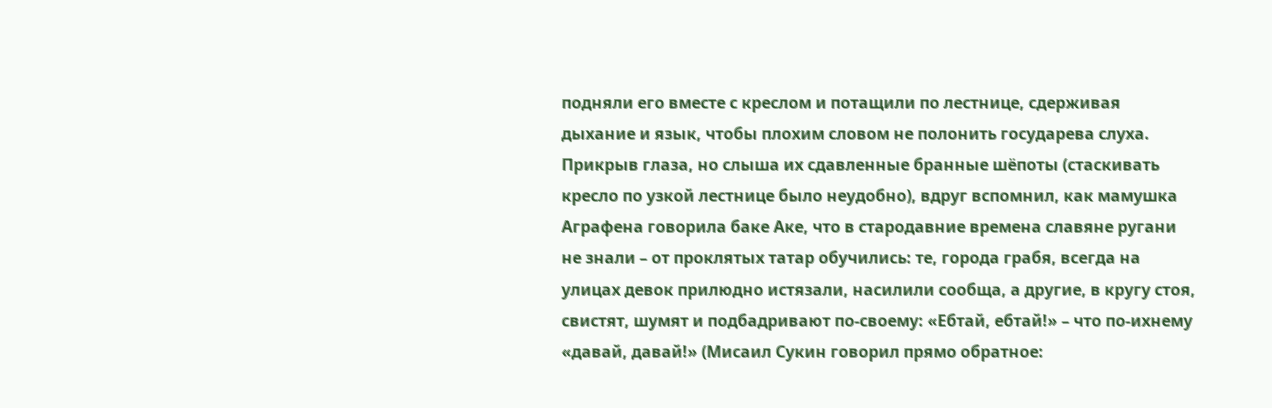подняли его вместе с креслом и потащили по лестнице, сдерживая дыхание и язык, чтобы плохим словом не полонить государева слуха.
Прикрыв глаза, но слыша их сдавленные бранные шёпоты (стаскивать кресло по узкой лестнице было неудобно), вдруг вспомнил, как мамушка Аграфена говорила баке Аке, что в стародавние времена славяне ругани не знали – от проклятых татар обучились: те, города грабя, всегда на улицах девок прилюдно истязали, насилили сообща, а другие, в кругу стоя, свистят, шумят и подбадривают по-своему: «Ебтай, ебтай!» – что по-ихнему «давай, давай!» (Мисаил Сукин говорил прямо обратное: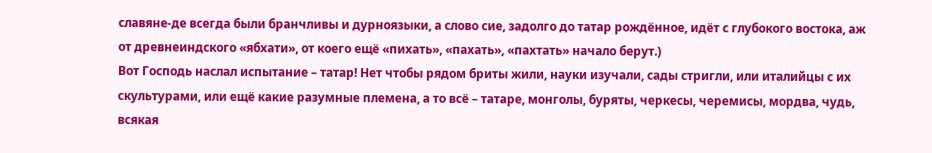славяне-де всегда были бранчливы и дурноязыки, а слово сие, задолго до татар рождённое, идёт с глубокого востока, аж от древнеиндского «ябхати», от коего ещё «пихать», «пахать», «пахтать» начало берут.)
Вот Господь наслал испытание – татар! Нет чтобы рядом бриты жили, науки изучали, сады стригли, или италийцы с их скультурами, или ещё какие разумные племена, а то всё – татаре, монголы, буряты, черкесы, черемисы, мордва, чудь, всякая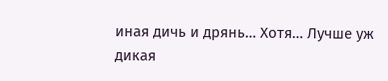иная дичь и дрянь… Хотя… Лучше уж дикая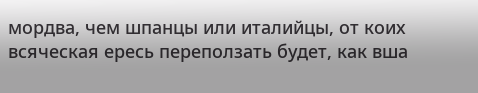мордва, чем шпанцы или италийцы, от коих всяческая ересь переползать будет, как вша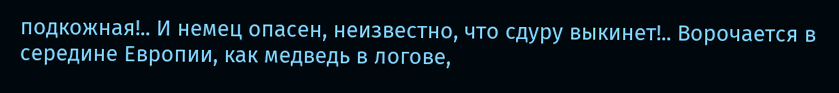подкожная!.. И немец опасен, неизвестно, что сдуру выкинет!.. Ворочается в середине Европии, как медведь в логове,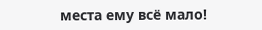места ему всё мало!